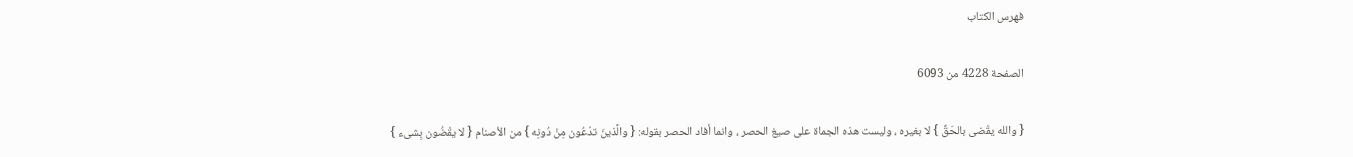فهرس الكتاب

الصفحة 4228 من 6093

{ والله يقْضى بالحَقِّ } لا بغيره ، وليست هذه الجماة على صيغ الحصر ، وانما أفاد الحصر بقوله: { والَّذينَ تدْعُون مِنْ دُونِه } من الأصنام { لا يقْضُون بِشىء }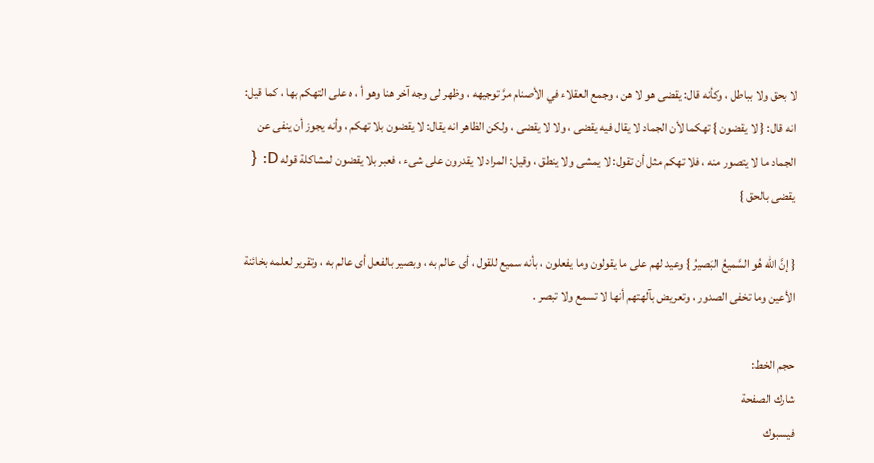لا بحق ولا بباطل ، وكأنه قال: يقضى هو لا هن ، وجمع العقلاء في الأصنام مرَّ توجيهه ، وظهر لى وجه آخر هنا وهو أ ، ه على التهكم بها ، كما قيل: انه قال: { لا يقضون } تهكما لأن الجماد لا يقال فيه يقضى ، ولا لا يقضى ، ولكن الظاهر انه يقال: لا يقضون بلا تهكم ، وأنه يجوز أن ينفى عن الجماد ما لا يتصور منه ، فلا تهكم مثل أن تقول: لا يمشى ولا ينطق ، وقيل: المراد لا يقدرون على شىء ، فعبر بلا يقضون لمشاكلة قوله D: { يقضى بالحق }

{ إنَّ الله هُو السَّميعُ البَصيرُ } وعيد لهم على ما يقولون وما يفعلون ، بأنه سميع للقول ، أى عالم به ، وبصير بالفعل أى عالم به ، وتقرير لعلمه بخائنة الأعين وما تخفى الصدور ، وتعريض بآلهتهم أنها لا تسمع ولا تبصر .

حجم الخط:
شارك الصفحة
فيسبوك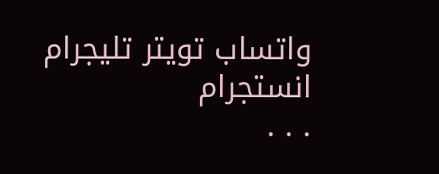واتساب تويتر تليجرام انستجرام
. . .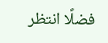فضلًا انتظر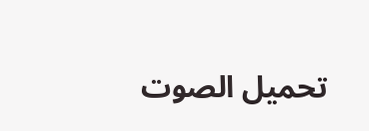تحميل الصوت